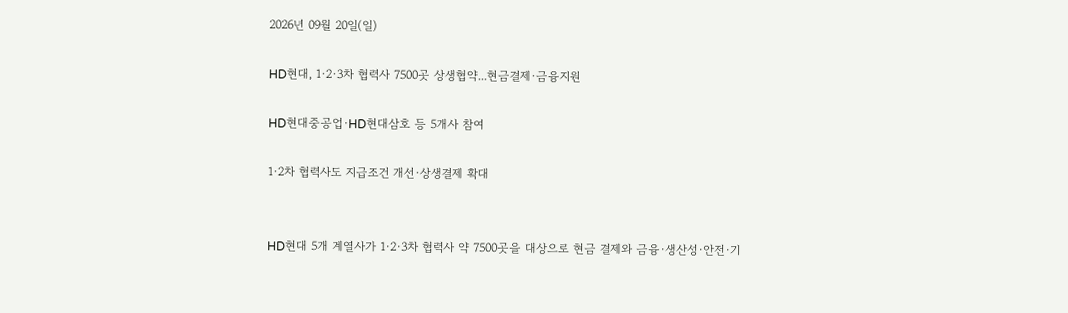2026년 09월 20일(일)

HD현대, 1·2·3차 협력사 7500곳 상생협약...현금결제·금융지원

HD현대중공업·HD현대삼호 등 5개사 참여

1·2차 협력사도 지급조건 개선·상생결제 확대


HD현대 5개 계열사가 1·2·3차 협력사 약 7500곳을 대상으로 현금 결제와 금융·생산성·안전·기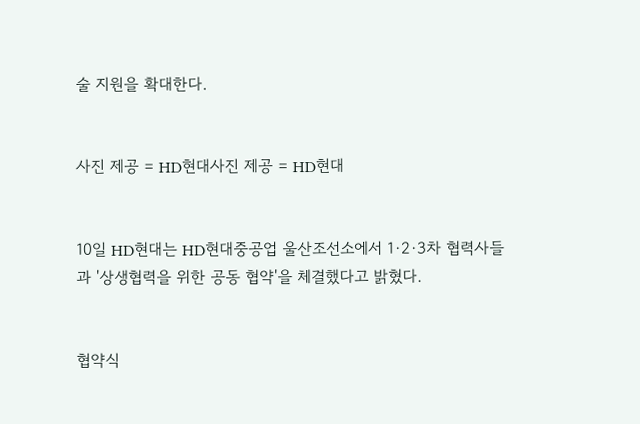술 지원을 확대한다.


사진 제공 = HD현대사진 제공 = HD현대


10일 HD현대는 HD현대중공업 울산조선소에서 1·2·3차 협력사들과 '상생협력을 위한 공동 협약'을 체결했다고 밝혔다.


협약식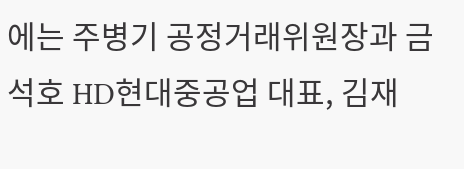에는 주병기 공정거래위원장과 금석호 HD현대중공업 대표, 김재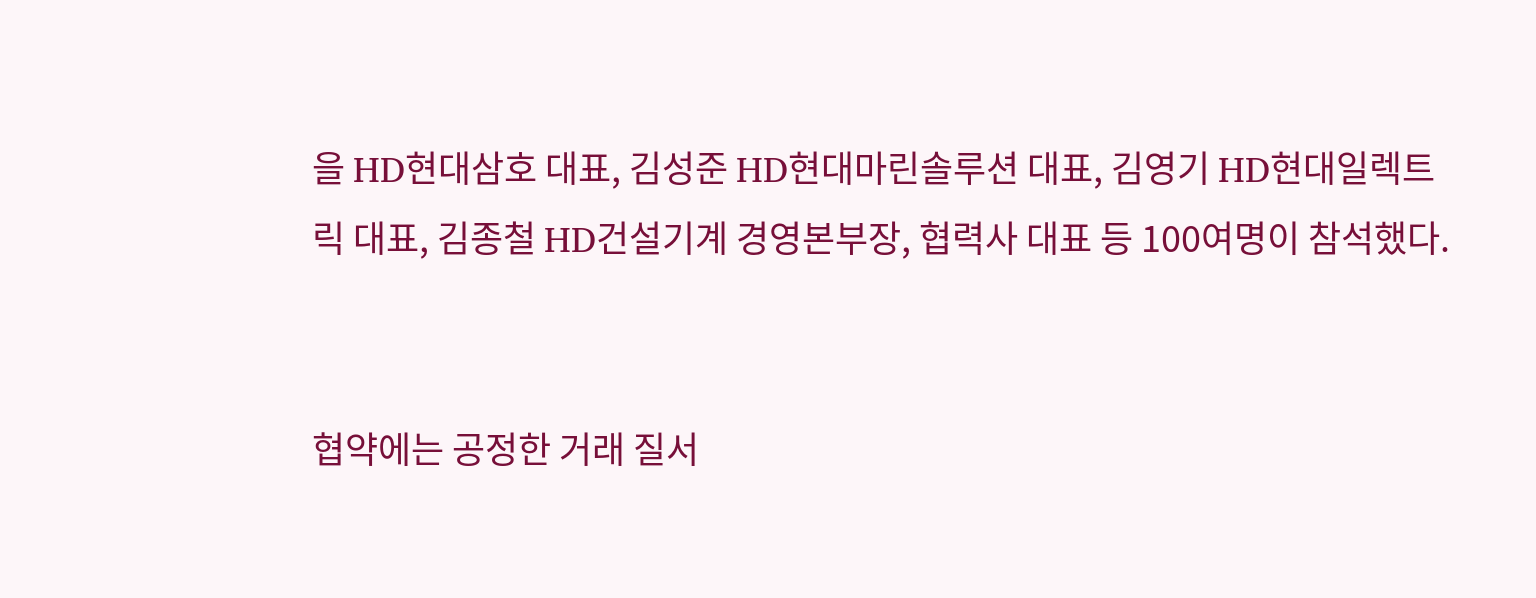을 HD현대삼호 대표, 김성준 HD현대마린솔루션 대표, 김영기 HD현대일렉트릭 대표, 김종철 HD건설기계 경영본부장, 협력사 대표 등 100여명이 참석했다.


협약에는 공정한 거래 질서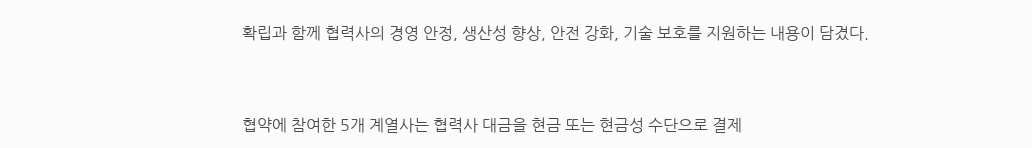확립과 함께 협력사의 경영 안정, 생산성 향상, 안전 강화, 기술 보호를 지원하는 내용이 담겼다.


협약에 참여한 5개 계열사는 협력사 대금을 현금 또는 현금성 수단으로 결제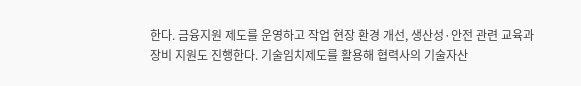한다. 금융지원 제도를 운영하고 작업 현장 환경 개선, 생산성·안전 관련 교육과 장비 지원도 진행한다. 기술임치제도를 활용해 협력사의 기술자산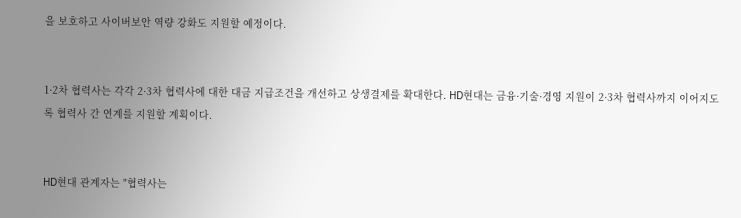을 보호하고 사이버보안 역량 강화도 지원할 예정이다.


1·2차 협력사는 각각 2·3차 협력사에 대한 대금 지급조건을 개선하고 상생결제를 확대한다. HD현대는 금융·기술·경영 지원이 2·3차 협력사까지 이어지도록 협력사 간 연계를 지원할 계획이다.


HD현대 관계자는 "협력사는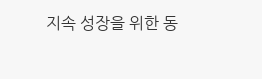지속 성장을 위한 동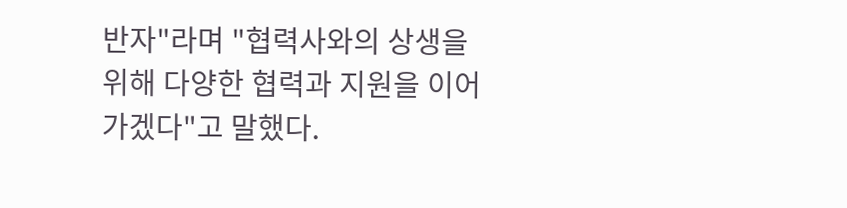반자"라며 "협력사와의 상생을 위해 다양한 협력과 지원을 이어가겠다"고 말했다.